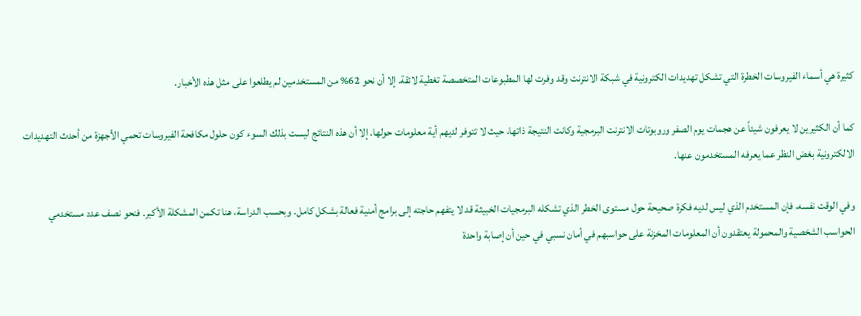كثيرة هي أسماء الفيروسات الخطرة التي تشكل تهديدات الكترونية في شبكة الانترنت وقد وفرت لها المطبوعات المتخصصة تغطية لائقة. إلا أن نحو 62% من المستخدمين لم يطلعوا على مثل هذه الأخبار.

كما أن الكثيرين لا يعرفون شيئاً عن هجمات يوم الصفر وروبوتات الانترنت البرمجية وكانت النتيجة ذاتها، حيث لا تتوفر لديهم أية معلومات حولها. إلا أن هذه النتائج ليست بذلك السوء كون حلول مكافحة الفيروسات تحمي الأجهزة من أحدث التهديدات الالكترونية بغض النظر عما يعرفه المستخدمون عنها.

وفي الوقت نفسه، فإن المستخدم الذي ليس لديه فكرة صحيحة حول مستوى الخطر الذي تشكله البرمجيات الخبيثة قد لا يتفهم حاجته إلى برامج أمنية فعالة بشكل كامل. وبحسب الدراسة، هنا تكمن المشكلة الأكبر. فنحو نصف عدد مستخدمي الحواسب الشخصية والمحمولة يعتقدون أن المعلومات المخزنة على حواسبهم في أمان نسبي في حين أن إصابة واحدة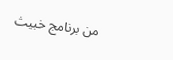من برنامج خبيث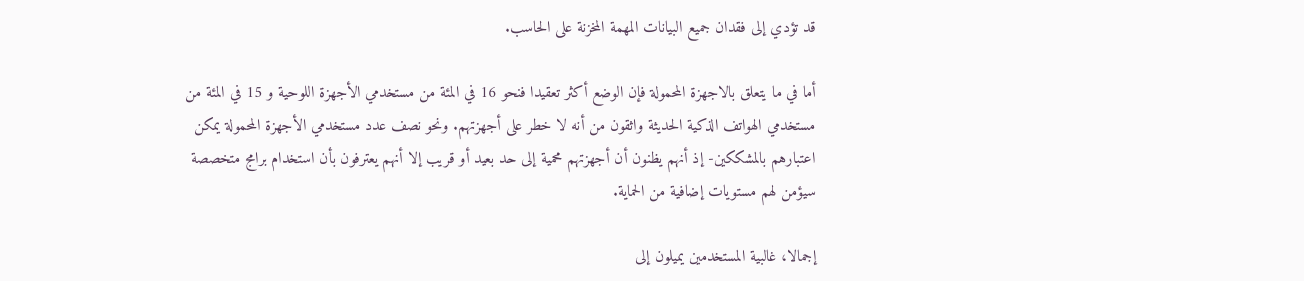قد تؤدي إلى فقدان جميع البيانات المهمة المخزنة على الحاسب.

أما في ما يتعلق بالاجهزة المحمولة فإن الوضع أكثر تعقيدا فنحو 16 في المئة من مستخدمي الأجهزة اللوحية و 15 في المئة من مستخدمي الهواتف الذكية الحديثة واثقون من أنه لا خطر على أجهزتهم. ونحو نصف عدد مستخدمي الأجهزة المحمولة يمكن اعتبارهم بالمشككين- إذ أنهم يظنون أن أجهزتهم محمية إلى حد بعيد أو قريب إلا أنهم يعترفون بأن استخدام برامج متخصصة سيؤمن لهم مستويات إضافية من الحماية.

إجمالا، غالبية المستخدمين يميلون إلى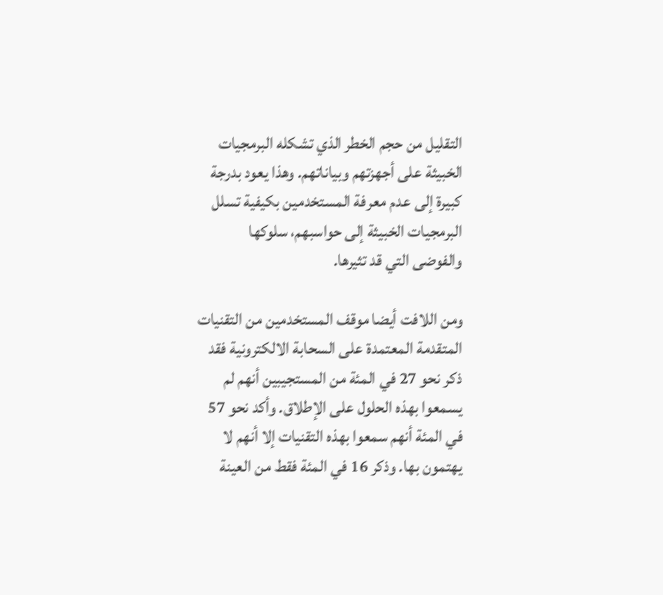التقليل من حجم الخطر الذي تشكله البرمجيات الخبيثة على أجهزتهم وبياناتهم. وهذا يعود بدرجة كبيرة إلى عدم معرفة المستخدمين بكيفية تسلل البرمجيات الخبيثة إلى حواسبهم، سلوكها والفوضى التي قد تثيرها.

ومن اللافت أيضا موقف المستخدمين من التقنيات المتقدمة المعتمدة على السحابة الالكترونية فقد ذكر نحو 27 في المئة من المستجيبين أنهم لم يسمعوا بهذه الحلول على الإطلاق. وأكد نحو 57 في المئة أنهم سمعوا بهذه التقنيات إلا أنهم لا يهتمون بها. وذكر 16 في المئة فقط من العينة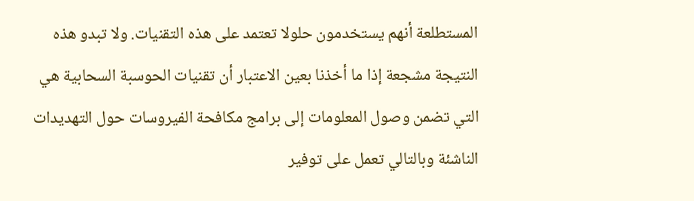المستطلعة أنهم يستخدمون حلولا تعتمد على هذه التقنيات. ولا تبدو هذه النتيجة مشجعة إذا ما أخذنا بعين الاعتبار أن تقنيات الحوسبة السحابية هي التي تضمن وصول المعلومات إلى برامج مكافحة الفيروسات حول التهديدات الناشئة وبالتالي تعمل على توفير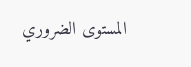المستوى الضروري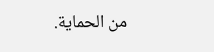من الحماية.